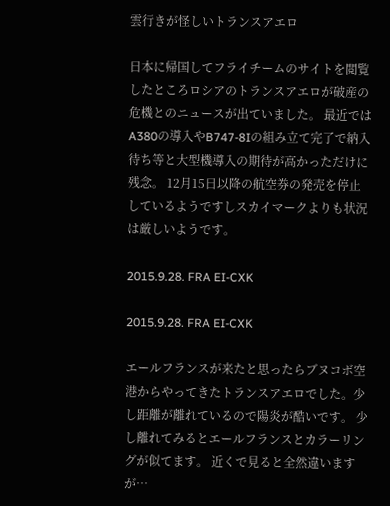雲行きが怪しいトランスアエロ

日本に帰国してフライチームのサイトを閲覧したところロシアのトランスアエロが破産の危機とのニュースが出ていました。 最近ではA380の導入やB747-8Iの組み立て完了で納入待ち等と大型機導入の期待が高かっただけに残念。 12月15日以降の航空券の発売を停止しているようですしスカイマークよりも状況は厳しいようです。

2015.9.28. FRA EI-CXK

2015.9.28. FRA EI-CXK

エールフランスが来たと思ったらブヌコボ空港からやってきたトランスアエロでした。少し距離が離れているので陽炎が酷いです。 少し離れてみるとエールフランスとカラーリングが似てます。 近くで見ると全然違いますが…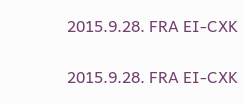2015.9.28. FRA EI-CXK

2015.9.28. FRA EI-CXK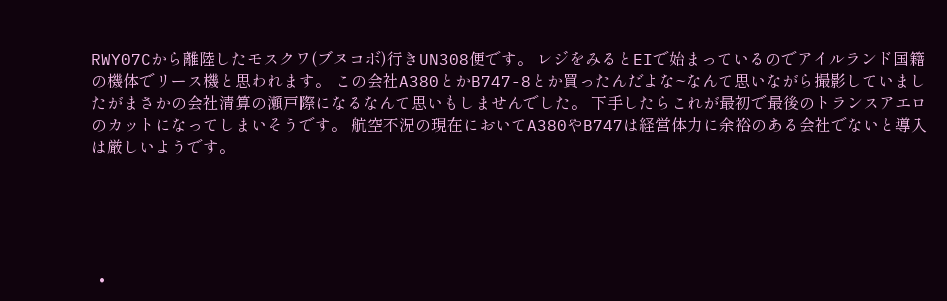RWY07Cから離陸したモスクワ(ブヌコボ)行きUN308便です。 レジをみるとEIで始まっているのでアイルランド国籍の機体でリース機と思われます。 この会社A380とかB747-8とか買ったんだよな~なんて思いながら撮影していましたがまさかの会社清算の瀬戸際になるなんて思いもしませんでした。 下手したらこれが最初で最後のトランスアエロのカットになってしまいそうです。 航空不況の現在においてA380やB747は経営体力に余裕のある会社でないと導入は厳しいようです。





  •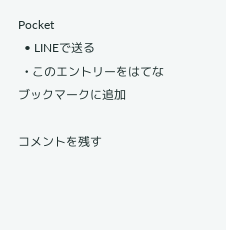Pocket
  • LINEで送る
  • このエントリーをはてなブックマークに追加

コメントを残す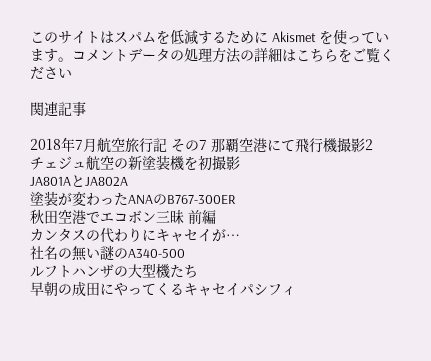このサイトはスパムを低減するために Akismet を使っています。コメントデータの処理方法の詳細はこちらをご覧ください

関連記事

2018年7月航空旅行記 その7 那覇空港にて飛行機撮影2
チェジュ航空の新塗装機を初撮影
JA801AとJA802A
塗装が変わったANAのB767-300ER
秋田空港でエコボン三昧 前編
カンタスの代わりにキャセイが…
社名の無い謎のA340-500
ルフトハンザの大型機たち
早朝の成田にやってくるキャセイパシフィ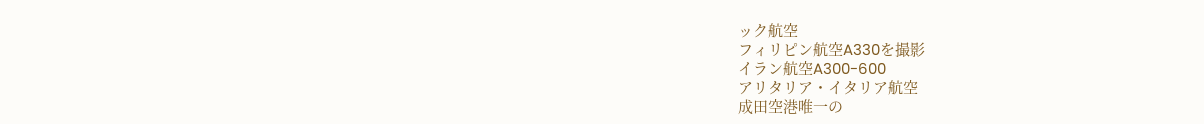ック航空
フィリピン航空A330を撮影
イラン航空A300-600
アリタリア・イタリア航空
成田空港唯一の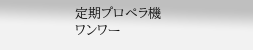定期プロペラ機
ワンワー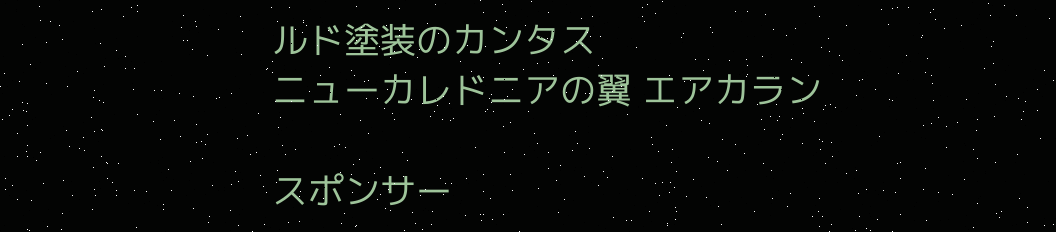ルド塗装のカンタス
ニューカレドニアの翼 エアカラン

スポンサー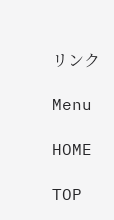リンク

Menu

HOME

TOP